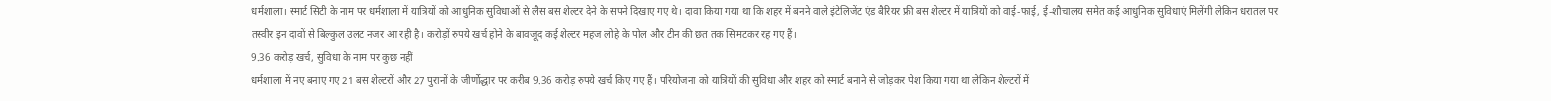धर्मशाला। स्मार्ट सिटी के नाम पर धर्मशाला में यात्रियों को आधुनिक सुविधाओं से लैस बस शेल्टर देने के सपने दिखाए गए थे। दावा किया गया था कि शहर में बनने वाले इंटेलिजेंट एंड बैरियर फ्री बस शेल्टर में यात्रियों को वाई-फाई, ई-शौचालय समेत कई आधुनिक सुविधाएं मिलेंगी लेकिन धरातल पर तस्वीर इन दावों से बिल्कुल उलट नजर आ रही है। करोड़ों रुपये खर्च होने के बावजूद कई शेल्टर महज लोहे के पोल और टीन की छत तक सिमटकर रह गए हैं।
9.36 करोड़ खर्च, सुविधा के नाम पर कुछ नहीं
धर्मशाला में नए बनाए गए 21 बस शेल्टरों और 27 पुरानों के जीर्णोद्धार पर करीब 9.36 करोड़ रुपये खर्च किए गए हैं। परियोजना को यात्रियों की सुविधा और शहर को स्मार्ट बनाने से जोड़कर पेश किया गया था लेकिन शेल्टरों में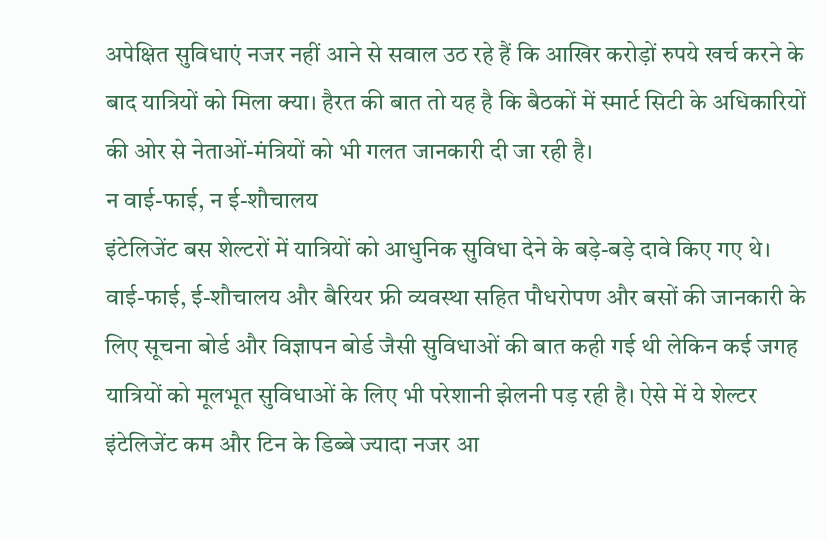अपेक्षित सुविधाएं नजर नहीं आने से सवाल उठ रहे हैं कि आखिर करोड़ों रुपये खर्च करने के बाद यात्रियों को मिला क्या। हैरत की बात तो यह है कि बैठकों में स्मार्ट सिटी के अधिकारियों की ओर से नेताओं-मंत्रियों को भी गलत जानकारी दी जा रही है।
न वाई-फाई, न ई-शौचालय
इंटेलिजेंट बस शेल्टरों में यात्रियों को आधुनिक सुविधा देने के बड़े-बड़े दावे किए गए थे। वाई-फाई, ई-शौचालय और बैरियर फ्री व्यवस्था सहित पौधरोपण और बसों की जानकारी के लिए सूचना बोर्ड और विज्ञापन बोर्ड जैसी सुविधाओं की बात कही गई थी लेकिन कई जगह यात्रियों को मूलभूत सुविधाओं के लिए भी परेशानी झेलनी पड़ रही है। ऐसे में ये शेल्टर इंटेलिजेंट कम और टिन के डिब्बे ज्यादा नजर आ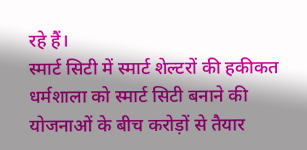रहे हैं।
स्मार्ट सिटी में स्मार्ट शेल्टरों की हकीकत
धर्मशाला को स्मार्ट सिटी बनाने की योजनाओं के बीच करोड़ों से तैयार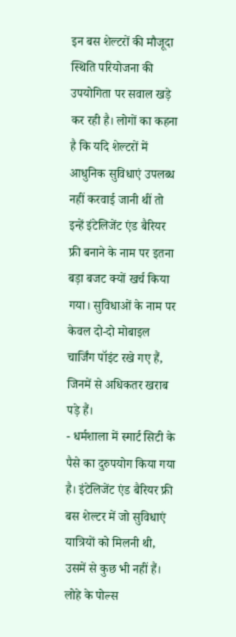इन बस शेल्टरों की मौजूदा स्थिति परियोजना की उपयोगिता पर सवाल खड़े कर रही है। लोगों का कहना है कि यदि शेल्टरों में आधुनिक सुविधाएं उपलब्ध नहीं करवाई जानी थीं तो इन्हें इंटेलिजेंट एंड बैरियर फ्री बनाने के नाम पर इतना बड़ा बजट क्यों खर्च किया गया। सुविधाओं के नाम पर केवल दो-दो मोबाइल चार्जिंग पॉइंट रखे गए हैं, जिनमें से अधिकतर खराब पड़े हैं।
- धर्मशाला में स्मार्ट सिटी के पैसे का दुरुपयोग किया गया है। इंटेलिजेंट एंड बैरियर फ्री बस शेल्टर में जो सुविधाएं यात्रियों को मिलनी थी, उसमें से कुछ भी नहीं हैं। लोहे के पोल्स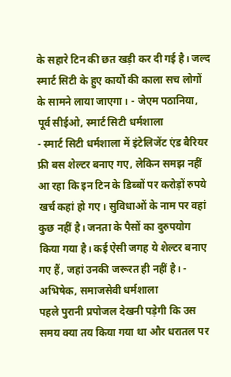के सहारे टिन की छत खड़ी कर दी गई है। जल्द स्मार्ट सिटी के हुए कार्यों की काला सच लोगों के सामने लाया जाएगा। - जेएम पठानिया, पूर्व सीईओ, स्मार्ट सिटी धर्मशाला
- स्मार्ट सिटी धर्मशाला में इंटेलिजेंट एंड बैरियर फ्री बस शेल्टर बनाए गए, लेकिन समझ नहीं आ रहा कि इन टिन के डिब्बों पर करोड़ों रुपये खर्च कहां हो गए। सुविधाओं के नाम पर वहां कुछ नहीं है। जनता के पैसों का दुरुपयोग किया गया है। कई ऐसी जगह ये शेल्टर बनाए गए हैं, जहां उनकी जरूरत ही नहीं है। - अभिषेक, समाजसेवी धर्मशाला
पहले पुरानी प्रपोजल देखनी पड़ेगी कि उस समय क्या तय किया गया था और धरातल पर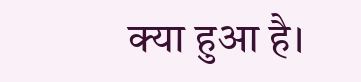क्या हुआ है।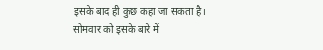इसके बाद ही कुछ कहा जा सकता है। सोमवार को इसके बारे में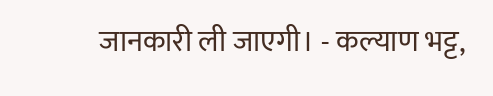जानकारी ली जाएगी। - कल्याण भट्ट,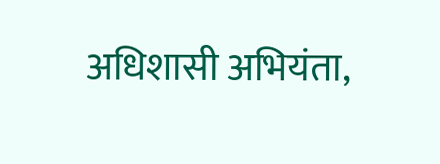अधिशासी अभियंता,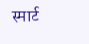स्मार्ट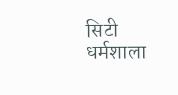सिटी धर्मशाला